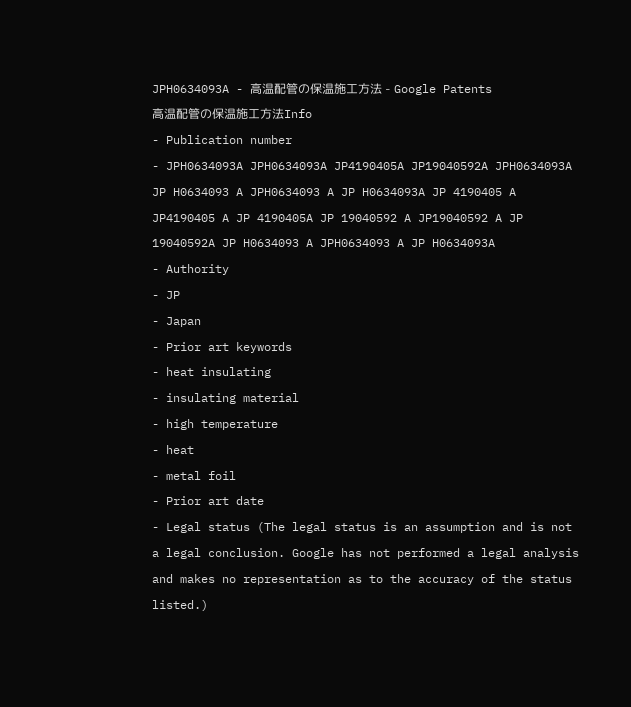JPH0634093A - 高温配管の保温施工方法 - Google Patents
高温配管の保温施工方法Info
- Publication number
- JPH0634093A JPH0634093A JP4190405A JP19040592A JPH0634093A JP H0634093 A JPH0634093 A JP H0634093A JP 4190405 A JP4190405 A JP 4190405A JP 19040592 A JP19040592 A JP 19040592A JP H0634093 A JPH0634093 A JP H0634093A
- Authority
- JP
- Japan
- Prior art keywords
- heat insulating
- insulating material
- high temperature
- heat
- metal foil
- Prior art date
- Legal status (The legal status is an assumption and is not a legal conclusion. Google has not performed a legal analysis and makes no representation as to the accuracy of the status listed.)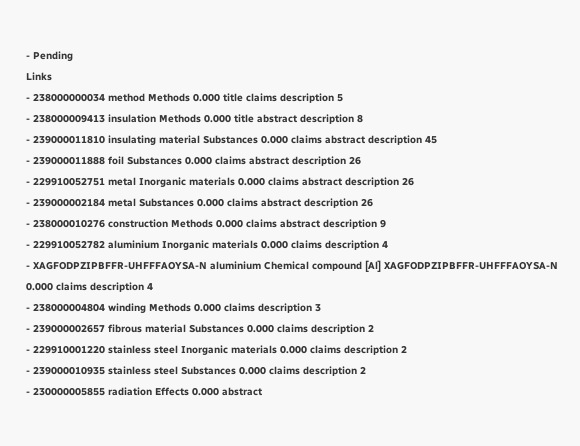- Pending
Links
- 238000000034 method Methods 0.000 title claims description 5
- 238000009413 insulation Methods 0.000 title abstract description 8
- 239000011810 insulating material Substances 0.000 claims abstract description 45
- 239000011888 foil Substances 0.000 claims abstract description 26
- 229910052751 metal Inorganic materials 0.000 claims abstract description 26
- 239000002184 metal Substances 0.000 claims abstract description 26
- 238000010276 construction Methods 0.000 claims abstract description 9
- 229910052782 aluminium Inorganic materials 0.000 claims description 4
- XAGFODPZIPBFFR-UHFFFAOYSA-N aluminium Chemical compound [Al] XAGFODPZIPBFFR-UHFFFAOYSA-N 0.000 claims description 4
- 238000004804 winding Methods 0.000 claims description 3
- 239000002657 fibrous material Substances 0.000 claims description 2
- 229910001220 stainless steel Inorganic materials 0.000 claims description 2
- 239000010935 stainless steel Substances 0.000 claims description 2
- 230000005855 radiation Effects 0.000 abstract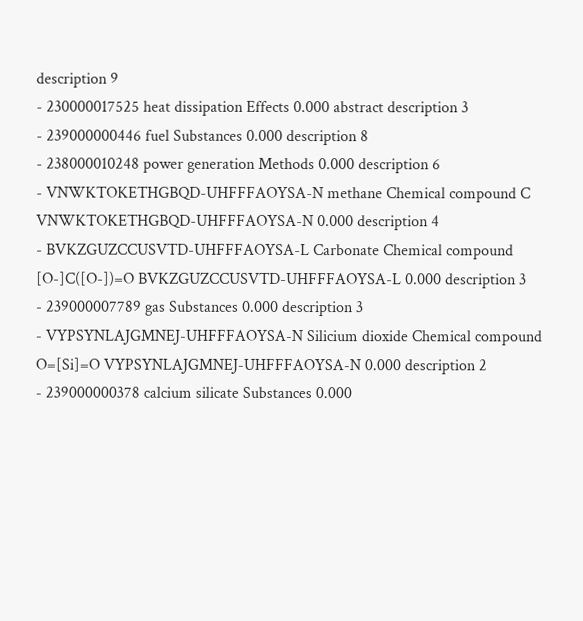description 9
- 230000017525 heat dissipation Effects 0.000 abstract description 3
- 239000000446 fuel Substances 0.000 description 8
- 238000010248 power generation Methods 0.000 description 6
- VNWKTOKETHGBQD-UHFFFAOYSA-N methane Chemical compound C VNWKTOKETHGBQD-UHFFFAOYSA-N 0.000 description 4
- BVKZGUZCCUSVTD-UHFFFAOYSA-L Carbonate Chemical compound [O-]C([O-])=O BVKZGUZCCUSVTD-UHFFFAOYSA-L 0.000 description 3
- 239000007789 gas Substances 0.000 description 3
- VYPSYNLAJGMNEJ-UHFFFAOYSA-N Silicium dioxide Chemical compound O=[Si]=O VYPSYNLAJGMNEJ-UHFFFAOYSA-N 0.000 description 2
- 239000000378 calcium silicate Substances 0.000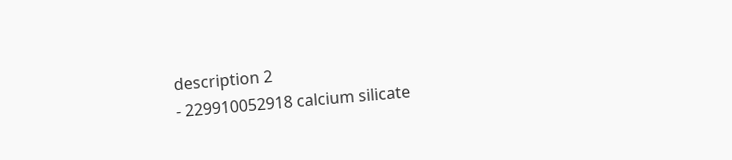description 2
- 229910052918 calcium silicate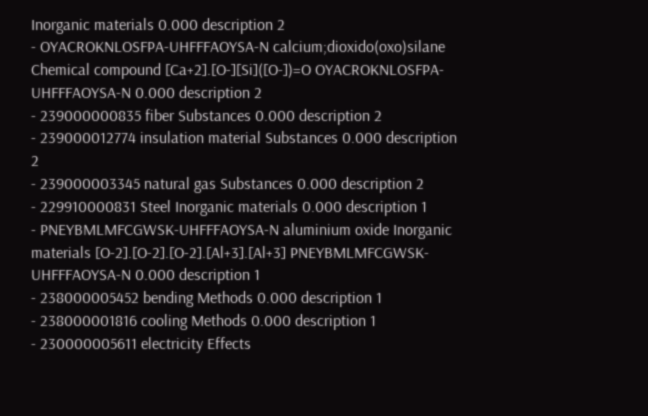Inorganic materials 0.000 description 2
- OYACROKNLOSFPA-UHFFFAOYSA-N calcium;dioxido(oxo)silane Chemical compound [Ca+2].[O-][Si]([O-])=O OYACROKNLOSFPA-UHFFFAOYSA-N 0.000 description 2
- 239000000835 fiber Substances 0.000 description 2
- 239000012774 insulation material Substances 0.000 description 2
- 239000003345 natural gas Substances 0.000 description 2
- 229910000831 Steel Inorganic materials 0.000 description 1
- PNEYBMLMFCGWSK-UHFFFAOYSA-N aluminium oxide Inorganic materials [O-2].[O-2].[O-2].[Al+3].[Al+3] PNEYBMLMFCGWSK-UHFFFAOYSA-N 0.000 description 1
- 238000005452 bending Methods 0.000 description 1
- 238000001816 cooling Methods 0.000 description 1
- 230000005611 electricity Effects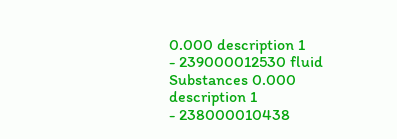0.000 description 1
- 239000012530 fluid Substances 0.000 description 1
- 238000010438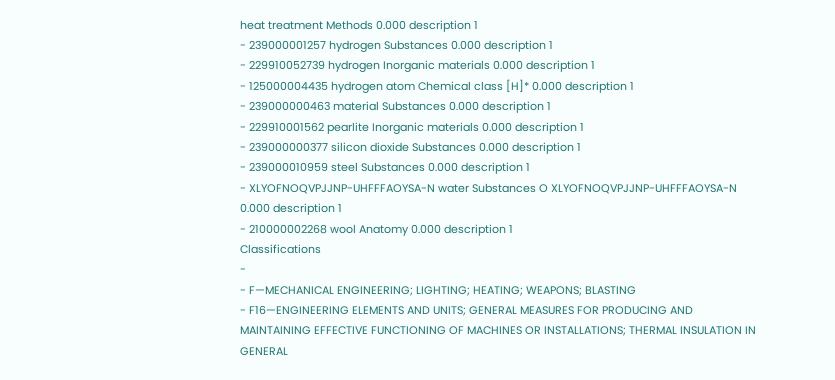heat treatment Methods 0.000 description 1
- 239000001257 hydrogen Substances 0.000 description 1
- 229910052739 hydrogen Inorganic materials 0.000 description 1
- 125000004435 hydrogen atom Chemical class [H]* 0.000 description 1
- 239000000463 material Substances 0.000 description 1
- 229910001562 pearlite Inorganic materials 0.000 description 1
- 239000000377 silicon dioxide Substances 0.000 description 1
- 239000010959 steel Substances 0.000 description 1
- XLYOFNOQVPJJNP-UHFFFAOYSA-N water Substances O XLYOFNOQVPJJNP-UHFFFAOYSA-N 0.000 description 1
- 210000002268 wool Anatomy 0.000 description 1
Classifications
-
- F—MECHANICAL ENGINEERING; LIGHTING; HEATING; WEAPONS; BLASTING
- F16—ENGINEERING ELEMENTS AND UNITS; GENERAL MEASURES FOR PRODUCING AND MAINTAINING EFFECTIVE FUNCTIONING OF MACHINES OR INSTALLATIONS; THERMAL INSULATION IN GENERAL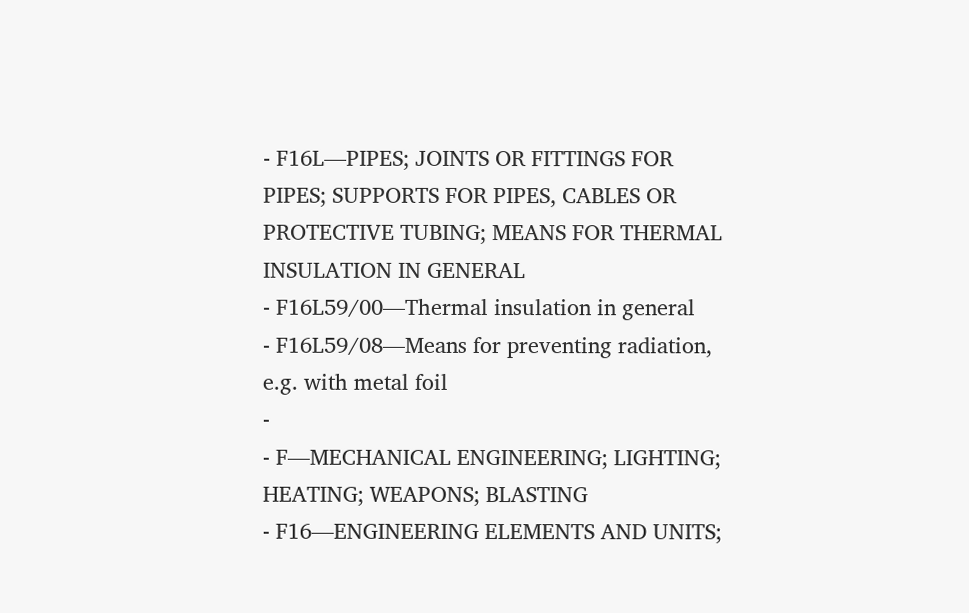- F16L—PIPES; JOINTS OR FITTINGS FOR PIPES; SUPPORTS FOR PIPES, CABLES OR PROTECTIVE TUBING; MEANS FOR THERMAL INSULATION IN GENERAL
- F16L59/00—Thermal insulation in general
- F16L59/08—Means for preventing radiation, e.g. with metal foil
-
- F—MECHANICAL ENGINEERING; LIGHTING; HEATING; WEAPONS; BLASTING
- F16—ENGINEERING ELEMENTS AND UNITS;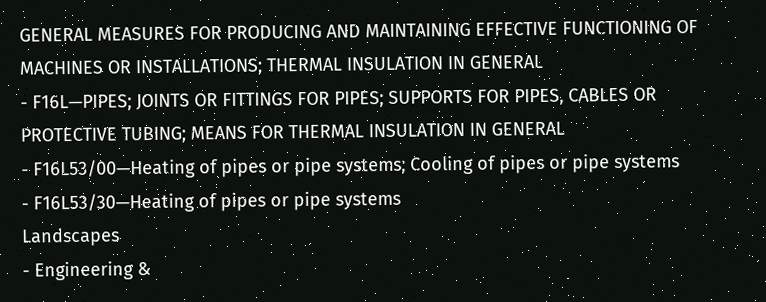GENERAL MEASURES FOR PRODUCING AND MAINTAINING EFFECTIVE FUNCTIONING OF MACHINES OR INSTALLATIONS; THERMAL INSULATION IN GENERAL
- F16L—PIPES; JOINTS OR FITTINGS FOR PIPES; SUPPORTS FOR PIPES, CABLES OR PROTECTIVE TUBING; MEANS FOR THERMAL INSULATION IN GENERAL
- F16L53/00—Heating of pipes or pipe systems; Cooling of pipes or pipe systems
- F16L53/30—Heating of pipes or pipe systems
Landscapes
- Engineering &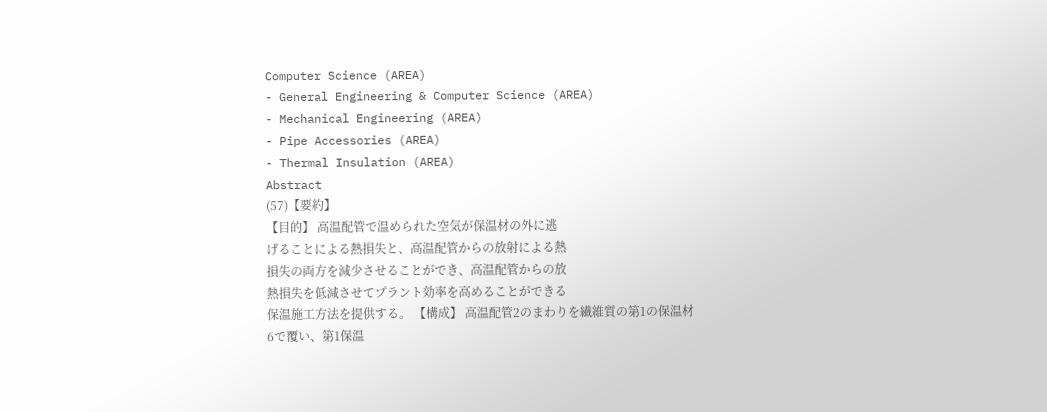Computer Science (AREA)
- General Engineering & Computer Science (AREA)
- Mechanical Engineering (AREA)
- Pipe Accessories (AREA)
- Thermal Insulation (AREA)
Abstract
(57)【要約】
【目的】 高温配管で温められた空気が保温材の外に逃
げることによる熱損失と、高温配管からの放射による熱
損失の両方を減少させることができ、高温配管からの放
熱損失を低減させてプラント効率を高めることができる
保温施工方法を提供する。 【構成】 高温配管2のまわりを繊維質の第1の保温材
6で覆い、第1保温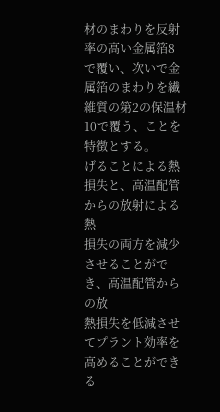材のまわりを反射率の高い金属箔8
で覆い、次いで金属箔のまわりを繊維質の第2の保温材
10で覆う、ことを特徴とする。
げることによる熱損失と、高温配管からの放射による熱
損失の両方を減少させることができ、高温配管からの放
熱損失を低減させてプラント効率を高めることができる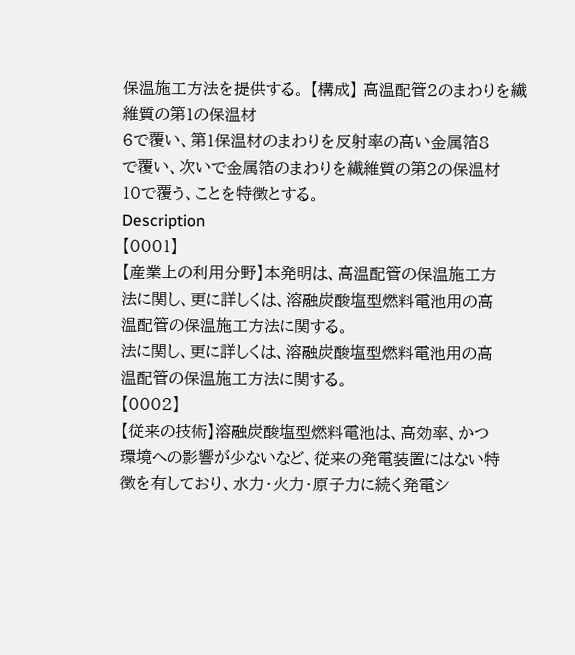保温施工方法を提供する。 【構成】 高温配管2のまわりを繊維質の第1の保温材
6で覆い、第1保温材のまわりを反射率の高い金属箔8
で覆い、次いで金属箔のまわりを繊維質の第2の保温材
10で覆う、ことを特徴とする。
Description
【0001】
【産業上の利用分野】本発明は、高温配管の保温施工方
法に関し、更に詳しくは、溶融炭酸塩型燃料電池用の高
温配管の保温施工方法に関する。
法に関し、更に詳しくは、溶融炭酸塩型燃料電池用の高
温配管の保温施工方法に関する。
【0002】
【従来の技術】溶融炭酸塩型燃料電池は、高効率、かつ
環境への影響が少ないなど、従来の発電装置にはない特
徴を有しており、水力・火力・原子力に続く発電シ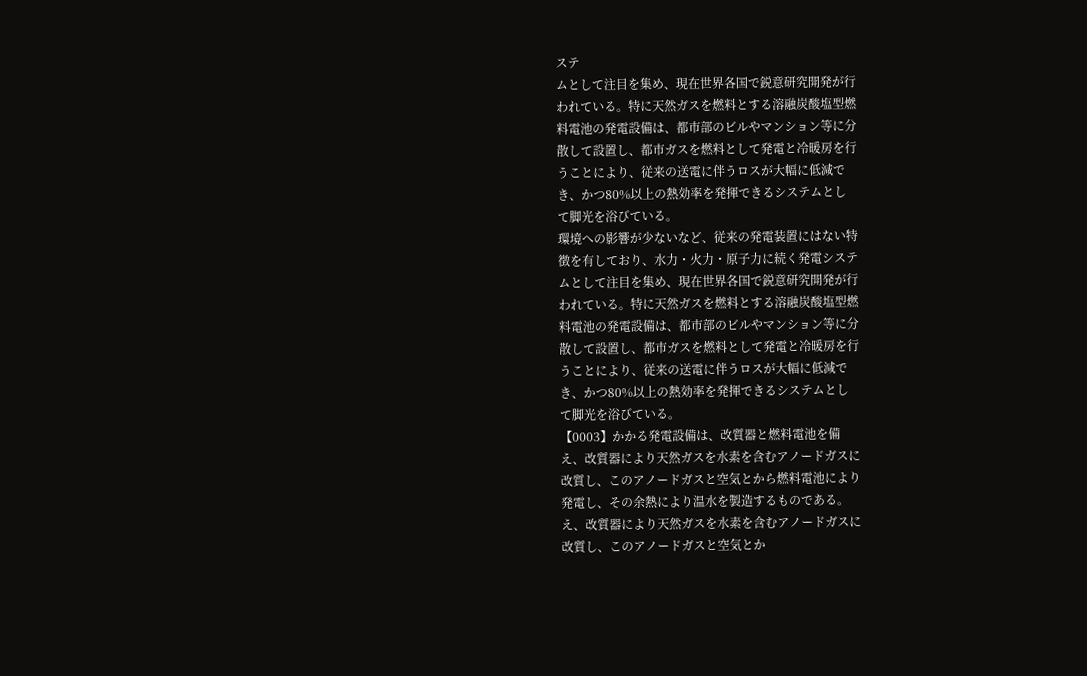ステ
ムとして注目を集め、現在世界各国で鋭意研究開発が行
われている。特に天然ガスを燃料とする溶融炭酸塩型燃
料電池の発電設備は、都市部のビルやマンション等に分
散して設置し、都市ガスを燃料として発電と冷暖房を行
うことにより、従来の送電に伴うロスが大幅に低減で
き、かつ80%以上の熱効率を発揮できるシステムとし
て脚光を浴びている。
環境への影響が少ないなど、従来の発電装置にはない特
徴を有しており、水力・火力・原子力に続く発電システ
ムとして注目を集め、現在世界各国で鋭意研究開発が行
われている。特に天然ガスを燃料とする溶融炭酸塩型燃
料電池の発電設備は、都市部のビルやマンション等に分
散して設置し、都市ガスを燃料として発電と冷暖房を行
うことにより、従来の送電に伴うロスが大幅に低減で
き、かつ80%以上の熱効率を発揮できるシステムとし
て脚光を浴びている。
【0003】かかる発電設備は、改質器と燃料電池を備
え、改質器により天然ガスを水素を含むアノードガスに
改質し、このアノードガスと空気とから燃料電池により
発電し、その余熱により温水を製造するものである。
え、改質器により天然ガスを水素を含むアノードガスに
改質し、このアノードガスと空気とか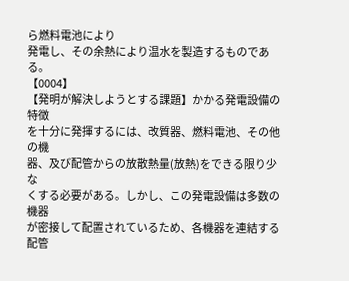ら燃料電池により
発電し、その余熱により温水を製造するものである。
【0004】
【発明が解決しようとする課題】かかる発電設備の特徴
を十分に発揮するには、改質器、燃料電池、その他の機
器、及び配管からの放散熱量(放熱)をできる限り少な
くする必要がある。しかし、この発電設備は多数の機器
が密接して配置されているため、各機器を連結する配管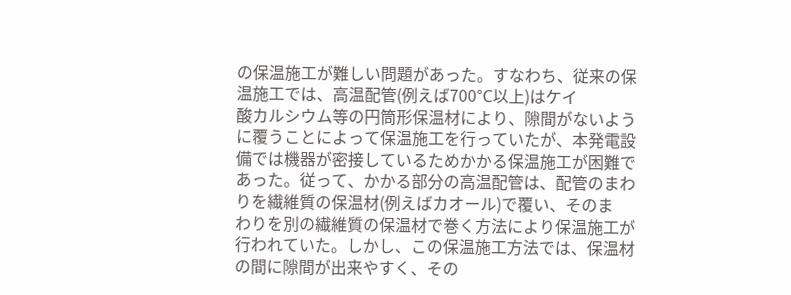の保温施工が難しい問題があった。すなわち、従来の保
温施工では、高温配管(例えば700°C以上)はケイ
酸カルシウム等の円筒形保温材により、隙間がないよう
に覆うことによって保温施工を行っていたが、本発電設
備では機器が密接しているためかかる保温施工が困難で
あった。従って、かかる部分の高温配管は、配管のまわ
りを繊維質の保温材(例えばカオール)で覆い、そのま
わりを別の繊維質の保温材で巻く方法により保温施工が
行われていた。しかし、この保温施工方法では、保温材
の間に隙間が出来やすく、その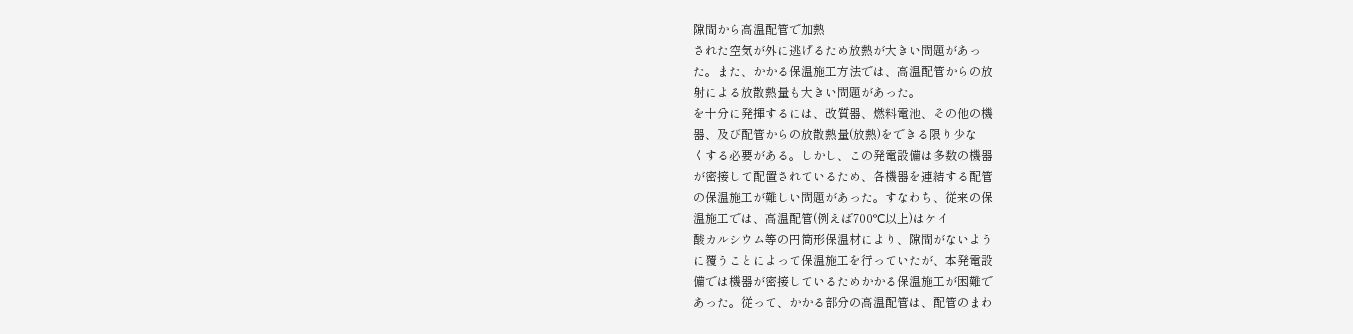隙間から高温配管で加熱
された空気が外に逃げるため放熱が大きい問題があっ
た。また、かかる保温施工方法では、高温配管からの放
射による放散熱量も大きい問題があった。
を十分に発揮するには、改質器、燃料電池、その他の機
器、及び配管からの放散熱量(放熱)をできる限り少な
くする必要がある。しかし、この発電設備は多数の機器
が密接して配置されているため、各機器を連結する配管
の保温施工が難しい問題があった。すなわち、従来の保
温施工では、高温配管(例えば700°C以上)はケイ
酸カルシウム等の円筒形保温材により、隙間がないよう
に覆うことによって保温施工を行っていたが、本発電設
備では機器が密接しているためかかる保温施工が困難で
あった。従って、かかる部分の高温配管は、配管のまわ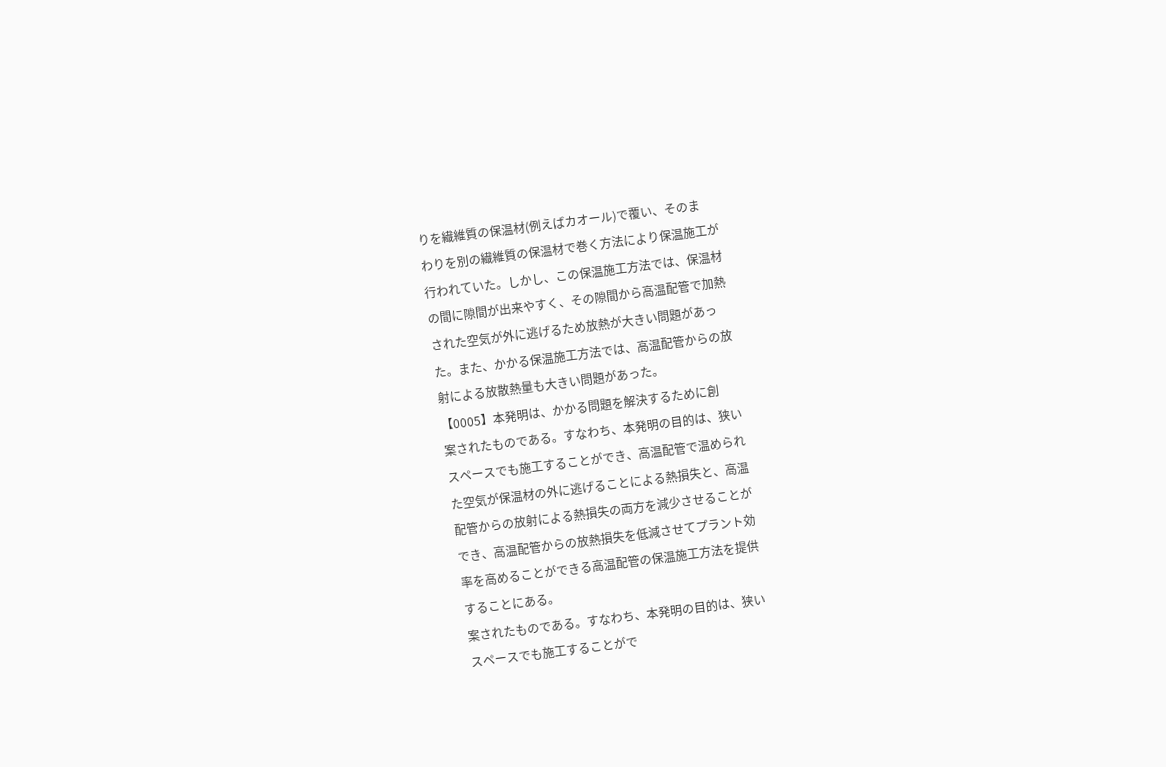りを繊維質の保温材(例えばカオール)で覆い、そのま
わりを別の繊維質の保温材で巻く方法により保温施工が
行われていた。しかし、この保温施工方法では、保温材
の間に隙間が出来やすく、その隙間から高温配管で加熱
された空気が外に逃げるため放熱が大きい問題があっ
た。また、かかる保温施工方法では、高温配管からの放
射による放散熱量も大きい問題があった。
【0005】本発明は、かかる問題を解決するために創
案されたものである。すなわち、本発明の目的は、狭い
スペースでも施工することができ、高温配管で温められ
た空気が保温材の外に逃げることによる熱損失と、高温
配管からの放射による熱損失の両方を減少させることが
でき、高温配管からの放熱損失を低減させてプラント効
率を高めることができる高温配管の保温施工方法を提供
することにある。
案されたものである。すなわち、本発明の目的は、狭い
スペースでも施工することがで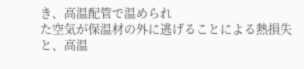き、高温配管で温められ
た空気が保温材の外に逃げることによる熱損失と、高温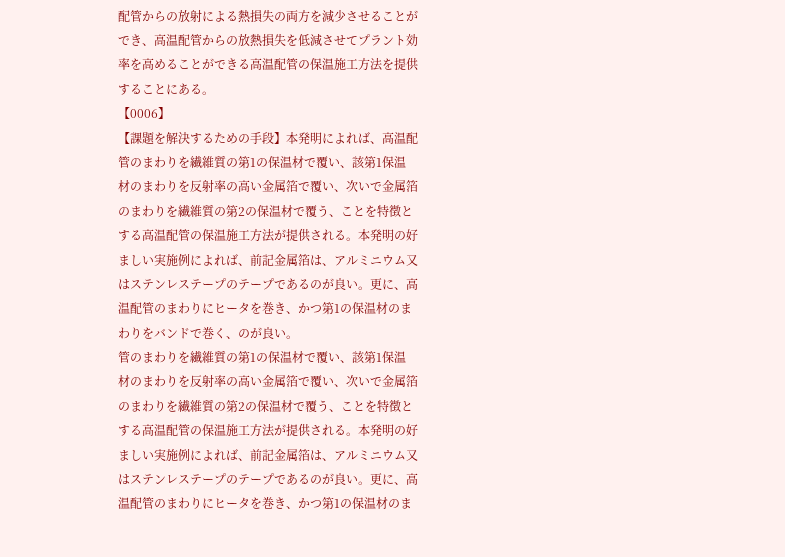配管からの放射による熱損失の両方を減少させることが
でき、高温配管からの放熱損失を低減させてプラント効
率を高めることができる高温配管の保温施工方法を提供
することにある。
【0006】
【課題を解決するための手段】本発明によれば、高温配
管のまわりを繊維質の第1の保温材で覆い、該第1保温
材のまわりを反射率の高い金属箔で覆い、次いで金属箔
のまわりを繊維質の第2の保温材で覆う、ことを特徴と
する高温配管の保温施工方法が提供される。本発明の好
ましい実施例によれば、前記金属箔は、アルミニウム又
はステンレステープのテープであるのが良い。更に、高
温配管のまわりにヒータを巻き、かつ第1の保温材のま
わりをバンドで巻く、のが良い。
管のまわりを繊維質の第1の保温材で覆い、該第1保温
材のまわりを反射率の高い金属箔で覆い、次いで金属箔
のまわりを繊維質の第2の保温材で覆う、ことを特徴と
する高温配管の保温施工方法が提供される。本発明の好
ましい実施例によれば、前記金属箔は、アルミニウム又
はステンレステープのテープであるのが良い。更に、高
温配管のまわりにヒータを巻き、かつ第1の保温材のま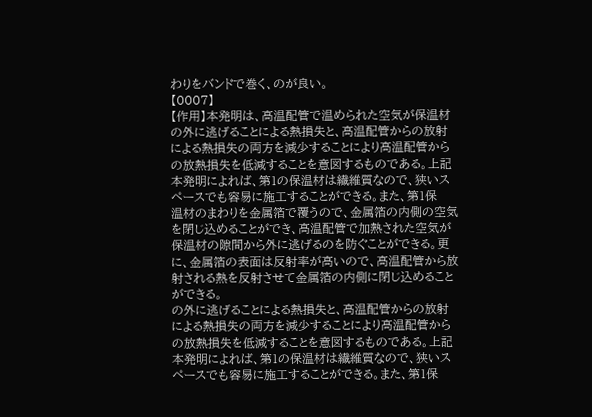わりをバンドで巻く、のが良い。
【0007】
【作用】本発明は、高温配管で温められた空気が保温材
の外に逃げることによる熱損失と、高温配管からの放射
による熱損失の両方を減少することにより高温配管から
の放熱損失を低減することを意図するものである。上記
本発明によれば、第1の保温材は繊維質なので、狭いス
ペースでも容易に施工することができる。また、第1保
温材のまわりを金属箔で覆うので、金属箔の内側の空気
を閉じ込めることができ、高温配管で加熱された空気が
保温材の隙間から外に逃げるのを防ぐことができる。更
に、金属箔の表面は反射率が高いので、高温配管から放
射される熱を反射させて金属箔の内側に閉じ込めること
ができる。
の外に逃げることによる熱損失と、高温配管からの放射
による熱損失の両方を減少することにより高温配管から
の放熱損失を低減することを意図するものである。上記
本発明によれば、第1の保温材は繊維質なので、狭いス
ペースでも容易に施工することができる。また、第1保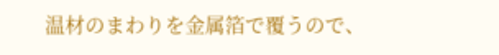温材のまわりを金属箔で覆うので、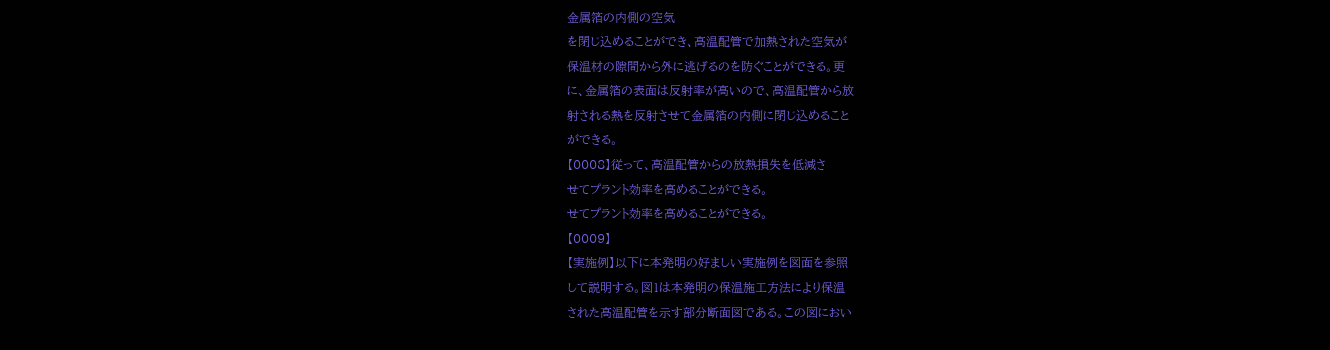金属箔の内側の空気
を閉じ込めることができ、高温配管で加熱された空気が
保温材の隙間から外に逃げるのを防ぐことができる。更
に、金属箔の表面は反射率が高いので、高温配管から放
射される熱を反射させて金属箔の内側に閉じ込めること
ができる。
【0008】従って、高温配管からの放熱損失を低減さ
せてプラント効率を高めることができる。
せてプラント効率を高めることができる。
【0009】
【実施例】以下に本発明の好ましい実施例を図面を参照
して説明する。図1は本発明の保温施工方法により保温
された高温配管を示す部分断面図である。この図におい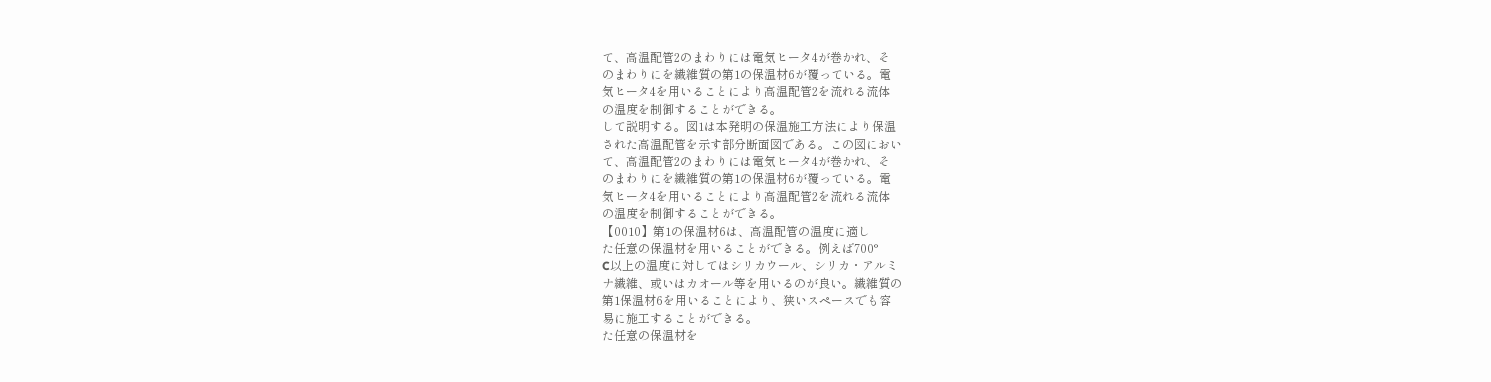て、高温配管2のまわりには電気ヒータ4が巻かれ、そ
のまわりにを繊維質の第1の保温材6が覆っている。電
気ヒータ4を用いることにより高温配管2を流れる流体
の温度を制御することができる。
して説明する。図1は本発明の保温施工方法により保温
された高温配管を示す部分断面図である。この図におい
て、高温配管2のまわりには電気ヒータ4が巻かれ、そ
のまわりにを繊維質の第1の保温材6が覆っている。電
気ヒータ4を用いることにより高温配管2を流れる流体
の温度を制御することができる。
【0010】第1の保温材6は、高温配管の温度に適し
た任意の保温材を用いることができる。例えば700°
C以上の温度に対してはシリカウール、シリカ・アルミ
ナ繊維、或いはカオール等を用いるのが良い。繊維質の
第1保温材6を用いることにより、狭いスペースでも容
易に施工することができる。
た任意の保温材を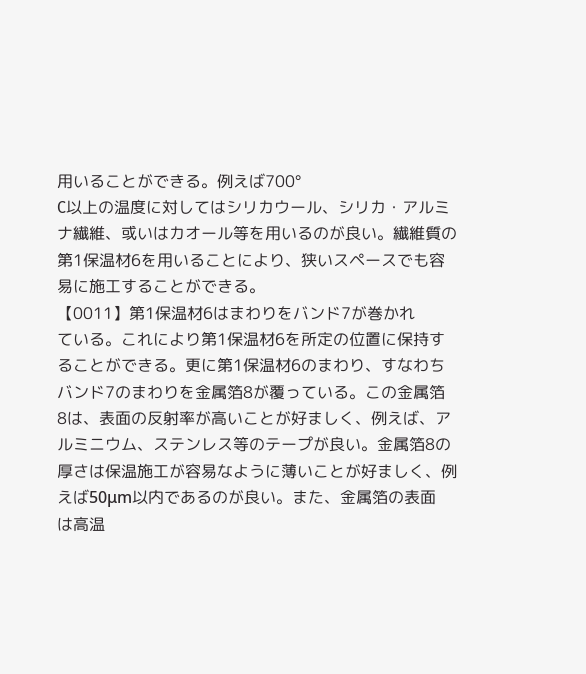用いることができる。例えば700°
C以上の温度に対してはシリカウール、シリカ・アルミ
ナ繊維、或いはカオール等を用いるのが良い。繊維質の
第1保温材6を用いることにより、狭いスペースでも容
易に施工することができる。
【0011】第1保温材6はまわりをバンド7が巻かれ
ている。これにより第1保温材6を所定の位置に保持す
ることができる。更に第1保温材6のまわり、すなわち
バンド7のまわりを金属箔8が覆っている。この金属箔
8は、表面の反射率が高いことが好ましく、例えば、ア
ルミニウム、ステンレス等のテープが良い。金属箔8の
厚さは保温施工が容易なように薄いことが好ましく、例
えば50μm以内であるのが良い。また、金属箔の表面
は高温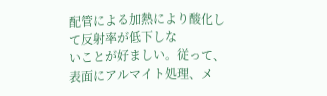配管による加熱により酸化して反射率が低下しな
いことが好ましい。従って、表面にアルマイト処理、メ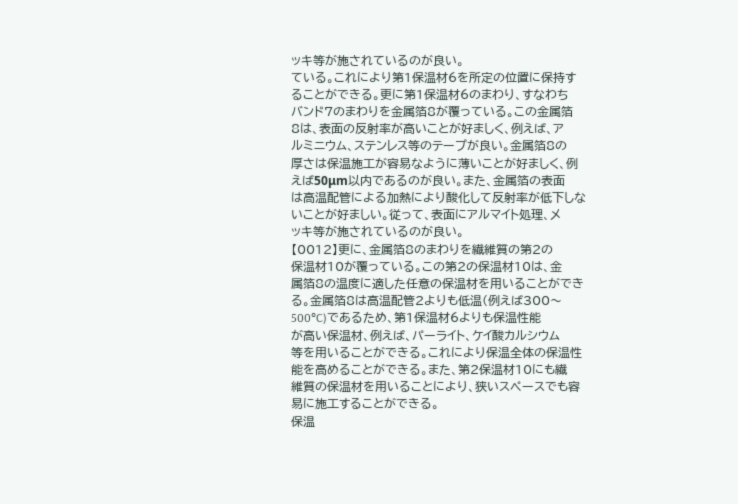ッキ等が施されているのが良い。
ている。これにより第1保温材6を所定の位置に保持す
ることができる。更に第1保温材6のまわり、すなわち
バンド7のまわりを金属箔8が覆っている。この金属箔
8は、表面の反射率が高いことが好ましく、例えば、ア
ルミニウム、ステンレス等のテープが良い。金属箔8の
厚さは保温施工が容易なように薄いことが好ましく、例
えば50μm以内であるのが良い。また、金属箔の表面
は高温配管による加熱により酸化して反射率が低下しな
いことが好ましい。従って、表面にアルマイト処理、メ
ッキ等が施されているのが良い。
【0012】更に、金属箔8のまわりを繊維質の第2の
保温材10が覆っている。この第2の保温材10は、金
属箔8の温度に適した任意の保温材を用いることができ
る。金属箔8は高温配管2よりも低温(例えば300〜
500°C)であるため、第1保温材6よりも保温性能
が高い保温材、例えば、パーライト、ケイ酸カルシウム
等を用いることができる。これにより保温全体の保温性
能を高めることができる。また、第2保温材10にも繊
維質の保温材を用いることにより、狭いスペースでも容
易に施工することができる。
保温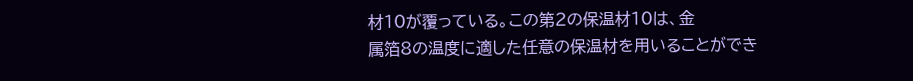材10が覆っている。この第2の保温材10は、金
属箔8の温度に適した任意の保温材を用いることができ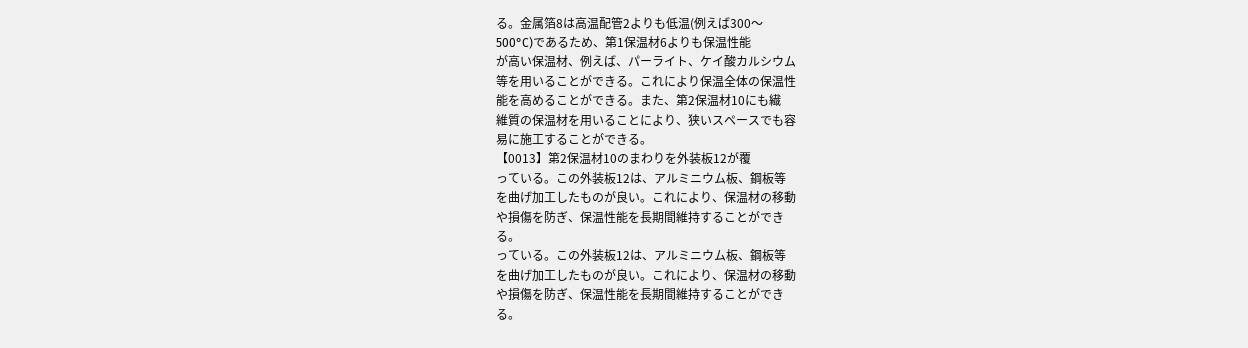る。金属箔8は高温配管2よりも低温(例えば300〜
500°C)であるため、第1保温材6よりも保温性能
が高い保温材、例えば、パーライト、ケイ酸カルシウム
等を用いることができる。これにより保温全体の保温性
能を高めることができる。また、第2保温材10にも繊
維質の保温材を用いることにより、狭いスペースでも容
易に施工することができる。
【0013】第2保温材10のまわりを外装板12が覆
っている。この外装板12は、アルミニウム板、鋼板等
を曲げ加工したものが良い。これにより、保温材の移動
や損傷を防ぎ、保温性能を長期間維持することができ
る。
っている。この外装板12は、アルミニウム板、鋼板等
を曲げ加工したものが良い。これにより、保温材の移動
や損傷を防ぎ、保温性能を長期間維持することができ
る。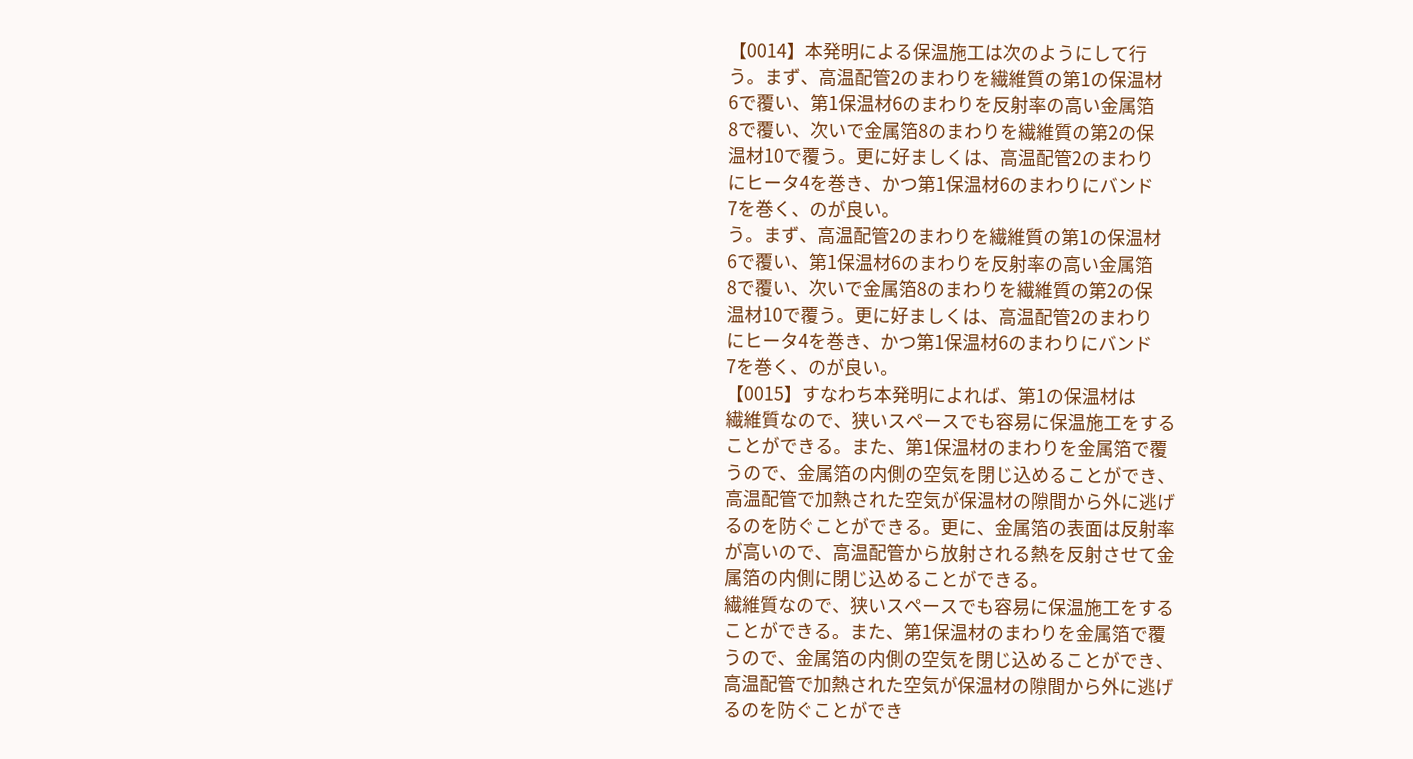【0014】本発明による保温施工は次のようにして行
う。まず、高温配管2のまわりを繊維質の第1の保温材
6で覆い、第1保温材6のまわりを反射率の高い金属箔
8で覆い、次いで金属箔8のまわりを繊維質の第2の保
温材10で覆う。更に好ましくは、高温配管2のまわり
にヒータ4を巻き、かつ第1保温材6のまわりにバンド
7を巻く、のが良い。
う。まず、高温配管2のまわりを繊維質の第1の保温材
6で覆い、第1保温材6のまわりを反射率の高い金属箔
8で覆い、次いで金属箔8のまわりを繊維質の第2の保
温材10で覆う。更に好ましくは、高温配管2のまわり
にヒータ4を巻き、かつ第1保温材6のまわりにバンド
7を巻く、のが良い。
【0015】すなわち本発明によれば、第1の保温材は
繊維質なので、狭いスペースでも容易に保温施工をする
ことができる。また、第1保温材のまわりを金属箔で覆
うので、金属箔の内側の空気を閉じ込めることができ、
高温配管で加熱された空気が保温材の隙間から外に逃げ
るのを防ぐことができる。更に、金属箔の表面は反射率
が高いので、高温配管から放射される熱を反射させて金
属箔の内側に閉じ込めることができる。
繊維質なので、狭いスペースでも容易に保温施工をする
ことができる。また、第1保温材のまわりを金属箔で覆
うので、金属箔の内側の空気を閉じ込めることができ、
高温配管で加熱された空気が保温材の隙間から外に逃げ
るのを防ぐことができ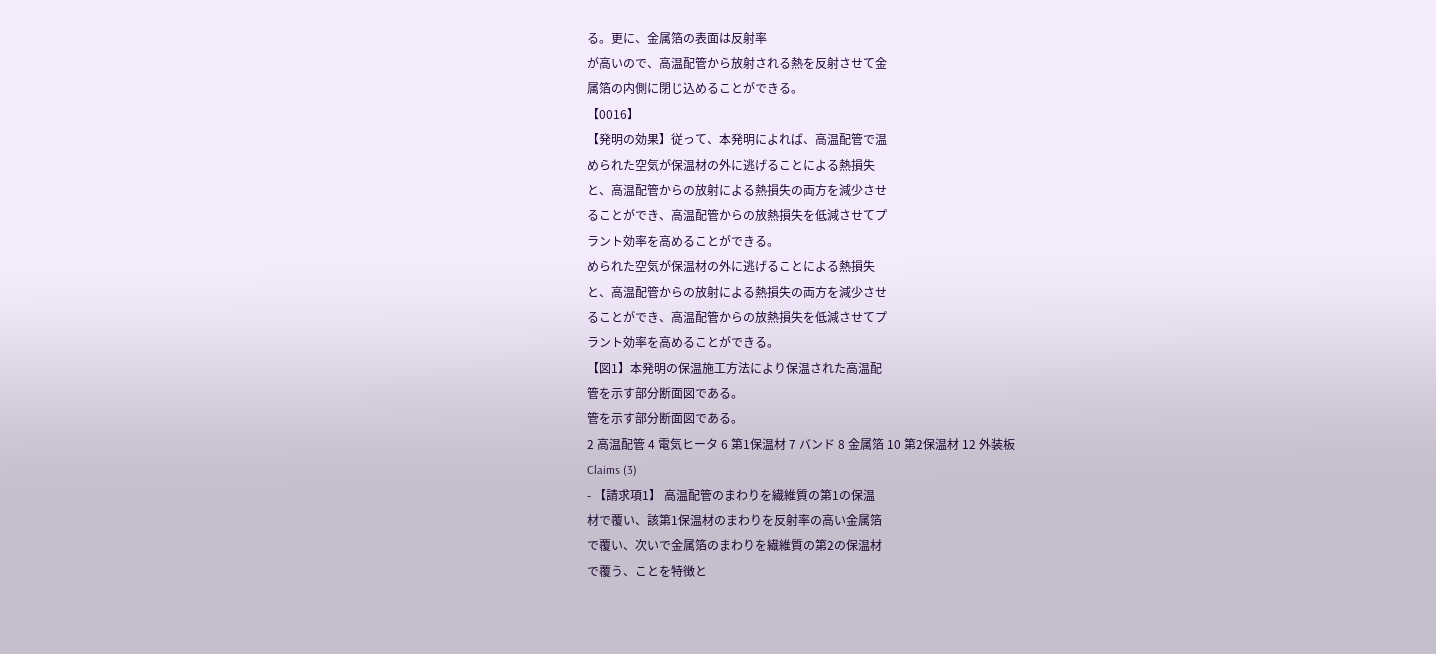る。更に、金属箔の表面は反射率
が高いので、高温配管から放射される熱を反射させて金
属箔の内側に閉じ込めることができる。
【0016】
【発明の効果】従って、本発明によれば、高温配管で温
められた空気が保温材の外に逃げることによる熱損失
と、高温配管からの放射による熱損失の両方を減少させ
ることができ、高温配管からの放熱損失を低減させてプ
ラント効率を高めることができる。
められた空気が保温材の外に逃げることによる熱損失
と、高温配管からの放射による熱損失の両方を減少させ
ることができ、高温配管からの放熱損失を低減させてプ
ラント効率を高めることができる。
【図1】本発明の保温施工方法により保温された高温配
管を示す部分断面図である。
管を示す部分断面図である。
2 高温配管 4 電気ヒータ 6 第1保温材 7 バンド 8 金属箔 10 第2保温材 12 外装板
Claims (3)
- 【請求項1】 高温配管のまわりを繊維質の第1の保温
材で覆い、該第1保温材のまわりを反射率の高い金属箔
で覆い、次いで金属箔のまわりを繊維質の第2の保温材
で覆う、ことを特徴と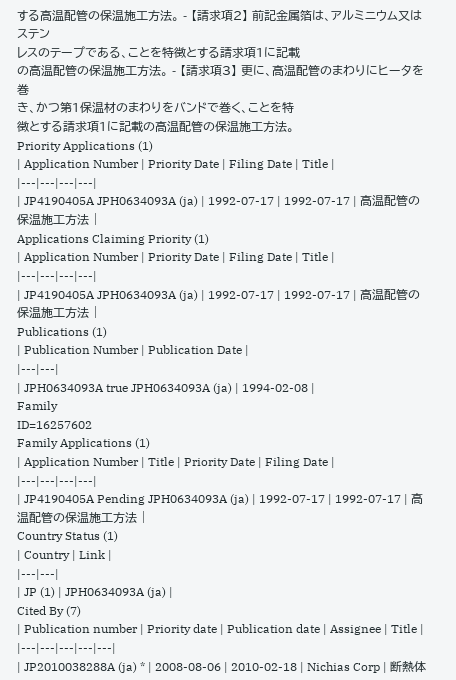する高温配管の保温施工方法。 - 【請求項2】 前記金属箔は、アルミニウム又はステン
レスのテープである、ことを特徴とする請求項1に記載
の高温配管の保温施工方法。 - 【請求項3】 更に、高温配管のまわりにヒータを巻
き、かつ第1保温材のまわりをバンドで巻く、ことを特
徴とする請求項1に記載の高温配管の保温施工方法。
Priority Applications (1)
| Application Number | Priority Date | Filing Date | Title |
|---|---|---|---|
| JP4190405A JPH0634093A (ja) | 1992-07-17 | 1992-07-17 | 高温配管の保温施工方法 |
Applications Claiming Priority (1)
| Application Number | Priority Date | Filing Date | Title |
|---|---|---|---|
| JP4190405A JPH0634093A (ja) | 1992-07-17 | 1992-07-17 | 高温配管の保温施工方法 |
Publications (1)
| Publication Number | Publication Date |
|---|---|
| JPH0634093A true JPH0634093A (ja) | 1994-02-08 |
Family
ID=16257602
Family Applications (1)
| Application Number | Title | Priority Date | Filing Date |
|---|---|---|---|
| JP4190405A Pending JPH0634093A (ja) | 1992-07-17 | 1992-07-17 | 高温配管の保温施工方法 |
Country Status (1)
| Country | Link |
|---|---|
| JP (1) | JPH0634093A (ja) |
Cited By (7)
| Publication number | Priority date | Publication date | Assignee | Title |
|---|---|---|---|---|
| JP2010038288A (ja) * | 2008-08-06 | 2010-02-18 | Nichias Corp | 断熱体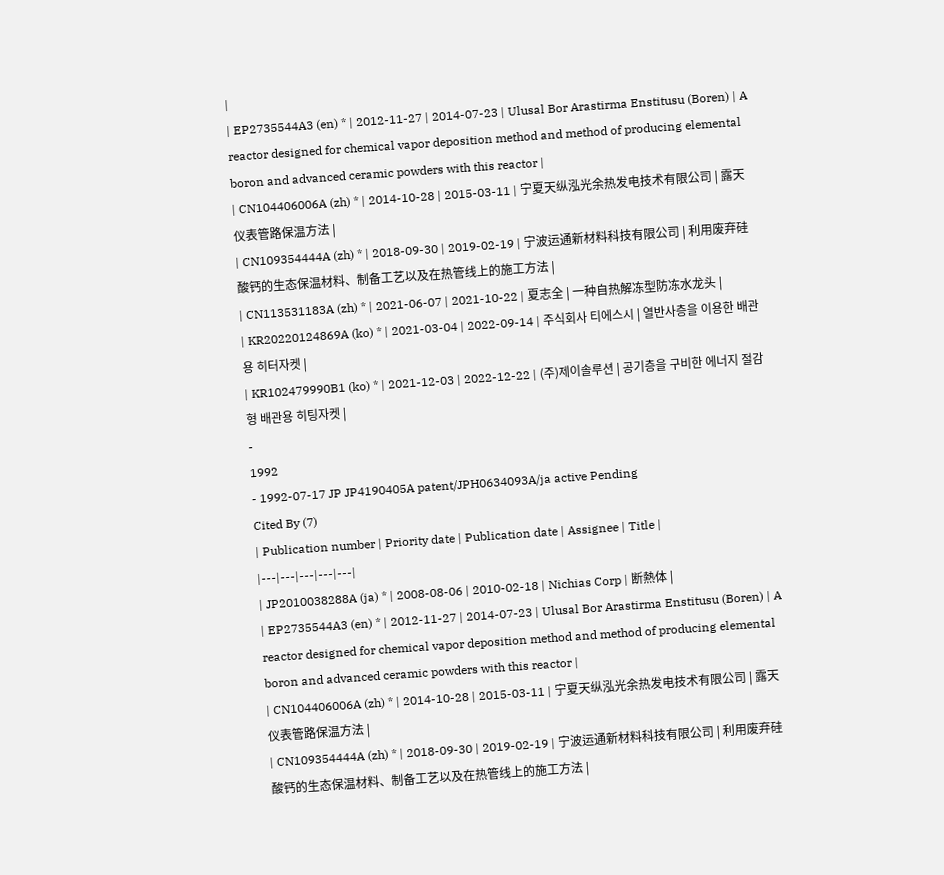|
| EP2735544A3 (en) * | 2012-11-27 | 2014-07-23 | Ulusal Bor Arastirma Enstitusu (Boren) | A reactor designed for chemical vapor deposition method and method of producing elemental boron and advanced ceramic powders with this reactor |
| CN104406006A (zh) * | 2014-10-28 | 2015-03-11 | 宁夏天纵泓光余热发电技术有限公司 | 露天仪表管路保温方法 |
| CN109354444A (zh) * | 2018-09-30 | 2019-02-19 | 宁波运通新材料科技有限公司 | 利用废弃硅酸钙的生态保温材料、制备工艺以及在热管线上的施工方法 |
| CN113531183A (zh) * | 2021-06-07 | 2021-10-22 | 夏志全 | 一种自热解冻型防冻水龙头 |
| KR20220124869A (ko) * | 2021-03-04 | 2022-09-14 | 주식회사 티에스시 | 열반사층을 이용한 배관용 히터자켓 |
| KR102479990B1 (ko) * | 2021-12-03 | 2022-12-22 | (주)제이솔루션 | 공기층을 구비한 에너지 절감형 배관용 히팅자켓 |
-
1992
- 1992-07-17 JP JP4190405A patent/JPH0634093A/ja active Pending
Cited By (7)
| Publication number | Priority date | Publication date | Assignee | Title |
|---|---|---|---|---|
| JP2010038288A (ja) * | 2008-08-06 | 2010-02-18 | Nichias Corp | 断熱体 |
| EP2735544A3 (en) * | 2012-11-27 | 2014-07-23 | Ulusal Bor Arastirma Enstitusu (Boren) | A reactor designed for chemical vapor deposition method and method of producing elemental boron and advanced ceramic powders with this reactor |
| CN104406006A (zh) * | 2014-10-28 | 2015-03-11 | 宁夏天纵泓光余热发电技术有限公司 | 露天仪表管路保温方法 |
| CN109354444A (zh) * | 2018-09-30 | 2019-02-19 | 宁波运通新材料科技有限公司 | 利用废弃硅酸钙的生态保温材料、制备工艺以及在热管线上的施工方法 |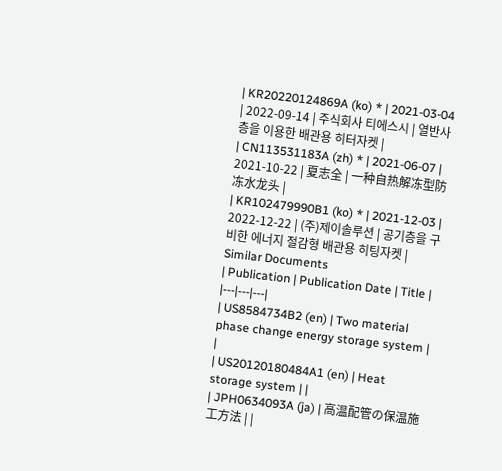| KR20220124869A (ko) * | 2021-03-04 | 2022-09-14 | 주식회사 티에스시 | 열반사층을 이용한 배관용 히터자켓 |
| CN113531183A (zh) * | 2021-06-07 | 2021-10-22 | 夏志全 | 一种自热解冻型防冻水龙头 |
| KR102479990B1 (ko) * | 2021-12-03 | 2022-12-22 | (주)제이솔루션 | 공기층을 구비한 에너지 절감형 배관용 히팅자켓 |
Similar Documents
| Publication | Publication Date | Title |
|---|---|---|
| US8584734B2 (en) | Two material phase change energy storage system | |
| US20120180484A1 (en) | Heat storage system | |
| JPH0634093A (ja) | 高温配管の保温施工方法 | |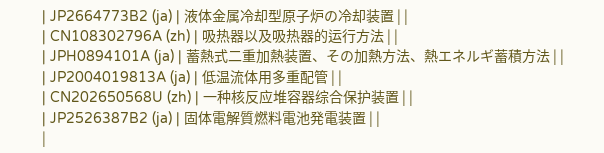| JP2664773B2 (ja) | 液体金属冷却型原子炉の冷却装置 | |
| CN108302796A (zh) | 吸热器以及吸热器的运行方法 | |
| JPH0894101A (ja) | 蓄熱式二重加熱装置、その加熱方法、熱エネルギ蓄積方法 | |
| JP2004019813A (ja) | 低温流体用多重配管 | |
| CN202650568U (zh) | 一种核反应堆容器综合保护装置 | |
| JP2526387B2 (ja) | 固体電解質燃料電池発電装置 | |
|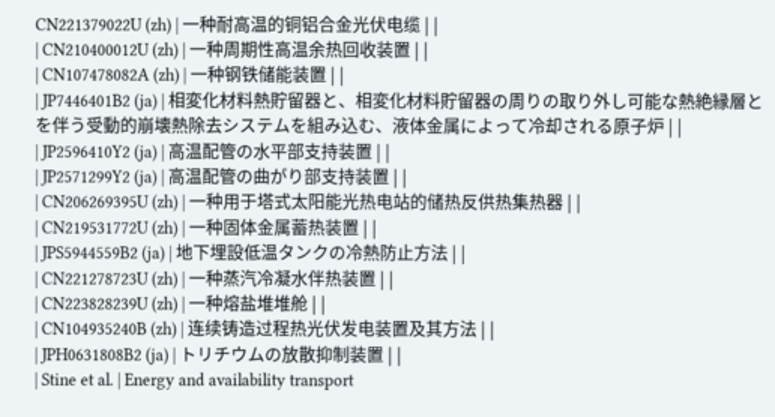CN221379022U (zh) | 一种耐高温的铜铝合金光伏电缆 | |
| CN210400012U (zh) | 一种周期性高温余热回收装置 | |
| CN107478082A (zh) | 一种钢铁储能装置 | |
| JP7446401B2 (ja) | 相変化材料熱貯留器と、相変化材料貯留器の周りの取り外し可能な熱絶縁層とを伴う受動的崩壊熱除去システムを組み込む、液体金属によって冷却される原子炉 | |
| JP2596410Y2 (ja) | 高温配管の水平部支持装置 | |
| JP2571299Y2 (ja) | 高温配管の曲がり部支持装置 | |
| CN206269395U (zh) | 一种用于塔式太阳能光热电站的储热反供热集热器 | |
| CN219531772U (zh) | 一种固体金属蓄热装置 | |
| JPS5944559B2 (ja) | 地下埋設低温タンクの冷熱防止方法 | |
| CN221278723U (zh) | 一种蒸汽冷凝水伴热装置 | |
| CN223828239U (zh) | 一种熔盐堆堆舱 | |
| CN104935240B (zh) | 连续铸造过程热光伏发电装置及其方法 | |
| JPH0631808B2 (ja) | トリチウムの放散抑制装置 | |
| Stine et al. | Energy and availability transport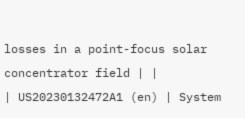losses in a point-focus solar concentrator field | |
| US20230132472A1 (en) | System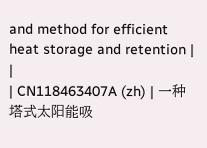and method for efficient heat storage and retention | |
| CN118463407A (zh) | 一种塔式太阳能吸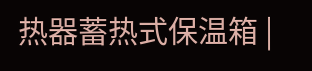热器蓄热式保温箱 |